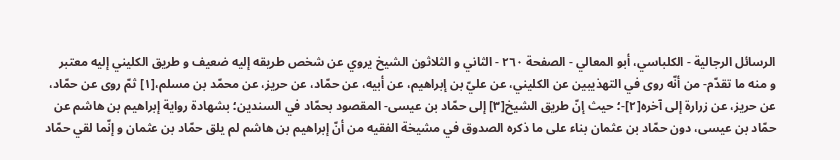الرسائل الرجالية - الكلباسي، أبو المعالي - الصفحة ٢٦٠ - الثاني و الثلاثون الشيخ يروي عن شخص طريقه إليه ضعيف و طريق الكليني إليه معتبر
و منه ما تقدّم- من أنّه روى في التهذيبين عن الكليني، عن عليّ بن إبراهيم، عن أبيه، عن حمّاد، عن حريز، عن محمّد بن مسلم،[١] ثمّ روى عن حمّاد، عن حريز، عن زرارة إلى آخره[٢]-؛ حيث إنّ طريق الشيخ[٣] إلى حمّاد بن عيسى- المقصود بحمّاد في السندين؛ بشهادة رواية إبراهيم بن هاشم عن حمّاد بن عيسى، دون حمّاد بن عثمان بناء على ما ذكره الصدوق في مشيخة الفقيه من أنّ إبراهيم بن هاشم لم يلق حمّاد بن عثمان و إنّما لقي حمّاد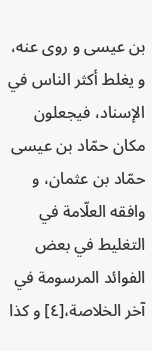بن عيسى و روى عنه، و يغلط أكثر الناس في الإسناد، فيجعلون مكان حمّاد بن عيسى حمّاد بن عثمان، و وافقه العلّامة في التغليط في بعض الفوائد المرسومة في آخر الخلاصة،[٤] و كذا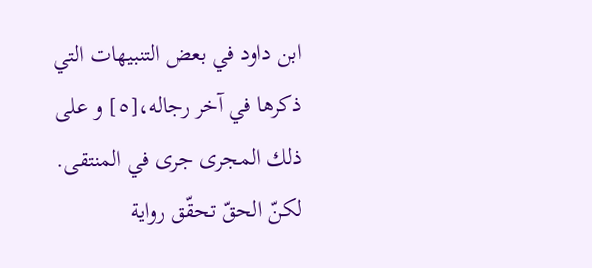ابن داود في بعض التنبيهات التي ذكرها في آخر رجاله،[٥] و على ذلك المجرى جرى في المنتقى.
لكنّ الحقّ تحقّق رواية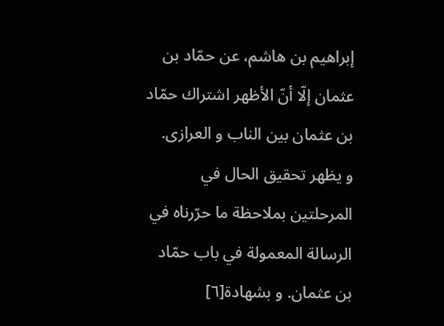إبراهيم بن هاشم، عن حمّاد بن عثمان إلّا أنّ الأظهر اشتراك حمّاد بن عثمان بين الناب و العرازى.
و يظهر تحقيق الحال في المرحلتين بملاحظة ما حرّرناه في الرسالة المعمولة في باب حمّاد بن عثمان. و بشهادة[٦]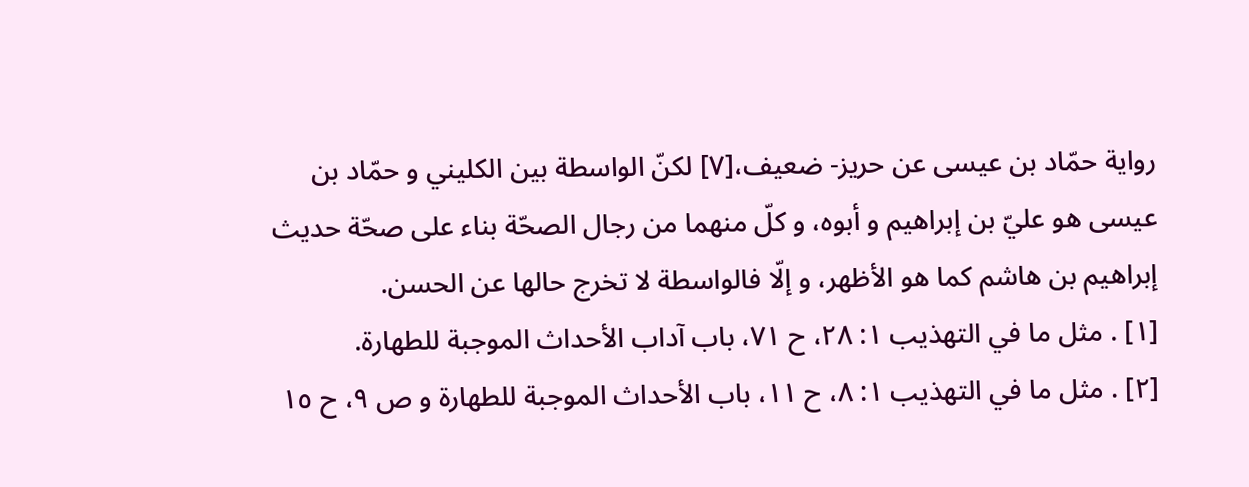رواية حمّاد بن عيسى عن حريز- ضعيف،[٧] لكنّ الواسطة بين الكليني و حمّاد بن عيسى هو عليّ بن إبراهيم و أبوه، و كلّ منهما من رجال الصحّة بناء على صحّة حديث إبراهيم بن هاشم كما هو الأظهر، و إلّا فالواسطة لا تخرج حالها عن الحسن.
[١] . مثل ما في التهذيب ١: ٢٨، ح ٧١، باب آداب الأحداث الموجبة للطهارة.
[٢] . مثل ما في التهذيب ١: ٨، ح ١١، باب الأحداث الموجبة للطهارة و ص ٩، ح ١٥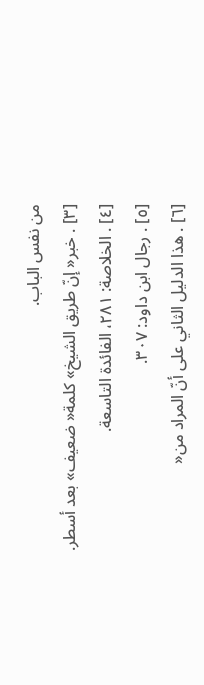من نفس الباب.
[٣] . خبر« إنّ طريق الشيخ» كلمة« ضعيف» بعد أسطر.
[٤] . الخلاصة: ٢٨١، الفائدة التاسعة.
[٥] . رجال ابن داود: ٣٠٧.
[٦] . هذا الدليل الثاني على أنّ المراد من«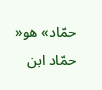حمّاد» هو« حمّاد ابن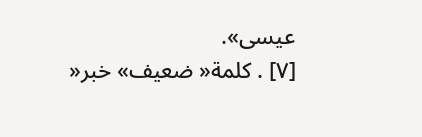عيسى».
[٧] . كلمة« ضعيف» خبر«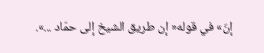إنّ» في قوله« إن طريق الشيخ إلى حمّاد ...».